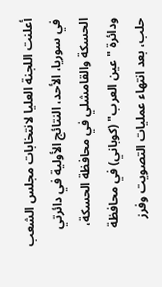أعلنت اللجنة العليا لانتخابات مجلس الشعب في سوريا، الأحد، النتائج الأولية في دائرتي الحسكة والقامشلي في محافظة الحسكة، ودائرة "عين العرب" (كوباني) في محافظة حلب، بعد انتهاء عمليات التصويت وفرز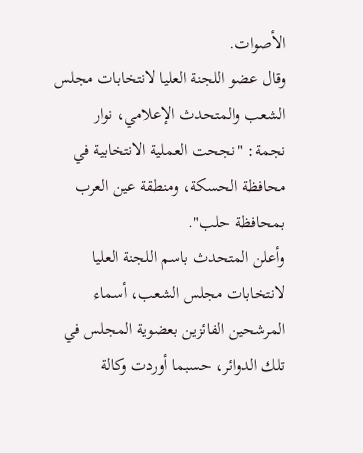الأصوات.
وقال عضو اللجنة العليا لانتخابات مجلس الشعب والمتحدث الإعلامي، نوار نجمة: "نجحت العملية الانتخابية في محافظة الحسكة، ومنطقة عين العرب بمحافظة حلب".
وأعلن المتحدث باسم اللجنة العليا لانتخابات مجلس الشعب، أسماء المرشحين الفائزين بعضوية المجلس في تلك الدوائر، حسبما أوردت وكالة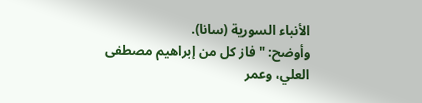الأنباء السورية (سانا).
وأوضح: "فاز كل من إبراهيم مصطفى العلي، وعمر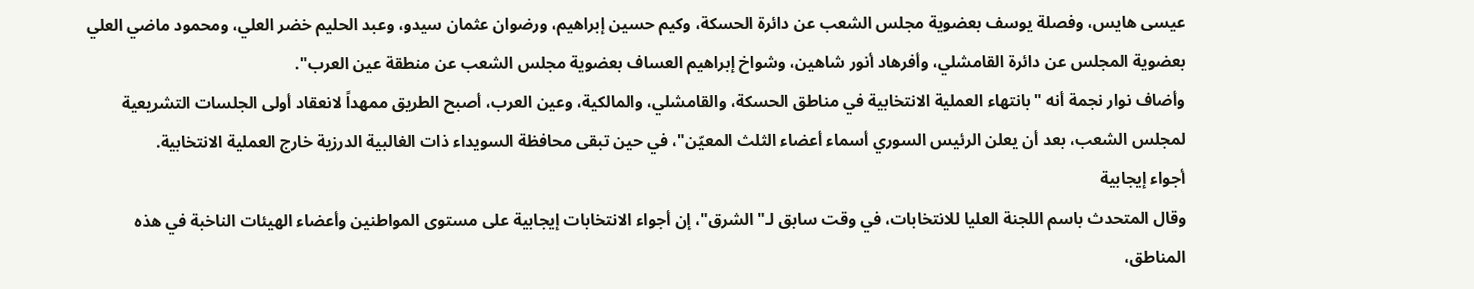عيسى هايس، وفصلة يوسف بعضوية مجلس الشعب عن دائرة الحسكة، وكيم حسين إبراهيم، ورضوان عثمان سيدو، وعبد الحليم خضر العلي، ومحمود ماضي العلي بعضوية المجلس عن دائرة القامشلي، وأفرهاد أنور شاهين، وشواخ إبراهيم العساف بعضوية مجلس الشعب عن منطقة عين العرب".
وأضاف نوار نجمة أنه "بانتهاء العملية الانتخابية في مناطق الحسكة، والقامشلي، والمالكية، وعين العرب، أصبح الطريق ممهداً لانعقاد أولى الجلسات التشريعية لمجلس الشعب، بعد أن يعلن الرئيس السوري أسماء أعضاء الثلث المعيّن"، في حين تبقى محافظة السويداء ذات الغالبية الدرزية خارج العملية الانتخابية.
أجواء إيجابية
وقال المتحدث باسم اللجنة العليا للانتخابات، في وقت سابق لـ"الشرق"، إن أجواء الانتخابات إيجابية على مستوى المواطنين وأعضاء الهيئات الناخبة في هذه المناطق،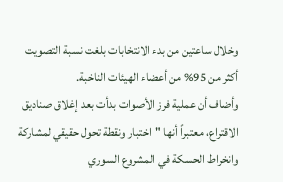وخلال ساعتين من بدء الانتخابات بلغت نسبة التصويت أكثر من 95% من أعضاء الهيئات الناخبة.
وأضاف أن عملية فرز الأصوات بدأت بعد إغلاق صناديق الاقتراع، معتبراً أنها "اختبار ونقطة تحول حقيقي لمشاركة وانخراط الحسكة في المشروع السوري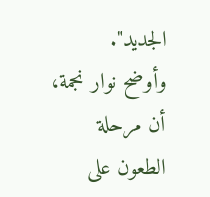الجديد".
وأوضح نوار نجمة، أن مرحلة الطعون على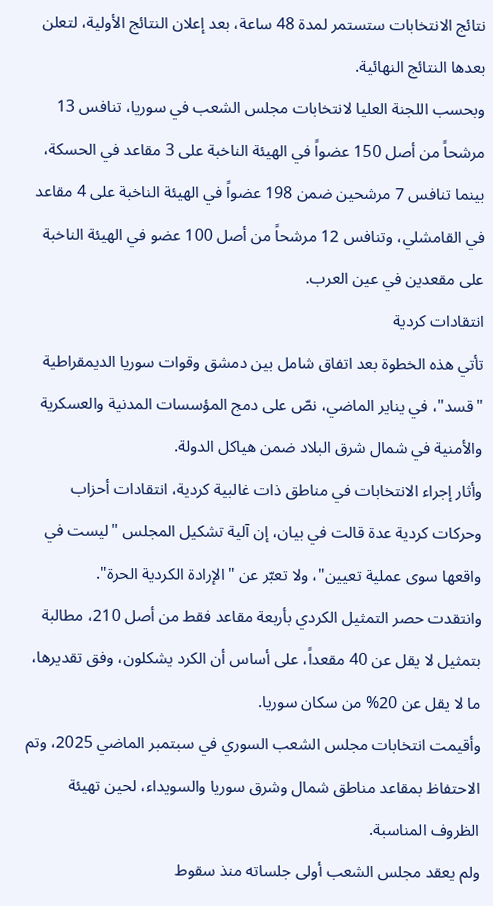نتائج الانتخابات ستستمر لمدة 48 ساعة، بعد إعلان النتائج الأولية، لتعلن بعدها النتائج النهائية.
وبحسب اللجنة العليا لانتخابات مجلس الشعب في سوريا، تنافس 13 مرشحاً من أصل 150 عضواً في الهيئة الناخبة على 3 مقاعد في الحسكة، بينما تنافس 7 مرشحين ضمن 198 عضواً في الهيئة الناخبة على 4 مقاعد في القامشلي، وتنافس 12 مرشحاً من أصل 100 عضو في الهيئة الناخبة على مقعدين في عين العرب.
انتقادات كردية
تأتي هذه الخطوة بعد اتفاق شامل بين دمشق وقوات سوريا الديمقراطية "قسد"، في يناير الماضي، نصّ على دمج المؤسسات المدنية والعسكرية والأمنية في شمال شرق البلاد ضمن هياكل الدولة.
وأثار إجراء الانتخابات في مناطق ذات غالبية كردية، انتقادات أحزاب وحركات كردية عدة قالت في بيان، إن آلية تشكيل المجلس "ليست في واقعها سوى عملية تعيين"، ولا تعبّر عن "الإرادة الكردية الحرة".
وانتقدت حصر التمثيل الكردي بأربعة مقاعد فقط من أصل 210، مطالبة بتمثيل لا يقل عن 40 مقعداً، على أساس أن الكرد يشكلون، وفق تقديرها، ما لا يقل عن 20% من سكان سوريا.
وأقيمت انتخابات مجلس الشعب السوري في سبتمبر الماضي 2025، وتم الاحتفاظ بمقاعد مناطق شمال وشرق سوريا والسويداء، لحين تهيئة الظروف المناسبة.
ولم يعقد مجلس الشعب أولى جلساته منذ سقوط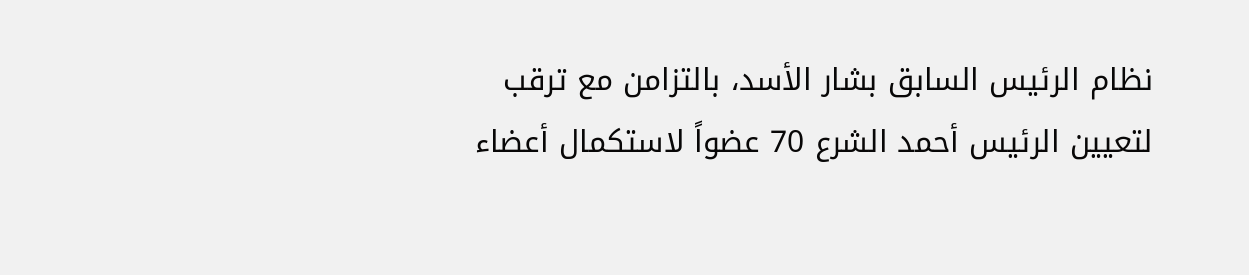نظام الرئيس السابق بشار الأسد، بالتزامن مع ترقب لتعيين الرئيس أحمد الشرع 70 عضواً لاستكمال أعضاء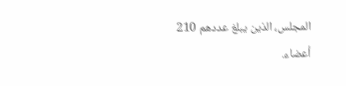المجلس، الذين يبلغ عددهم 210 أعضاء.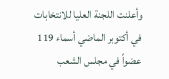وأعلنت اللجنة العليا للانتخابات في أكتوبر الماضي أسماء 119 عضواً في مجلس الشعب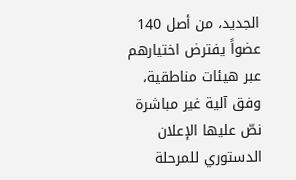الجديد، من أصل 140 عضواً يفترض اختيارهم عبر هيئات مناطقية، وفق آلية غير مباشرة نصّ عليها الإعلان الدستوري للمرحلة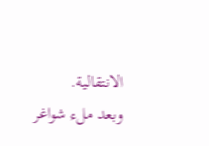الانتقالية.
وبعد ملء شواغر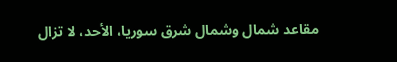مقاعد شمال وشمال شرق سوريا، الأحد، لا تزال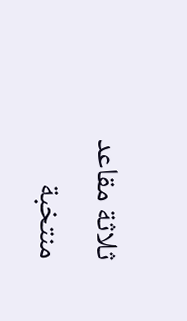ثلاثة مقاعد منتخبة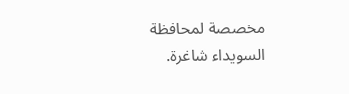مخصصة لمحافظة السويداء شاغرة.